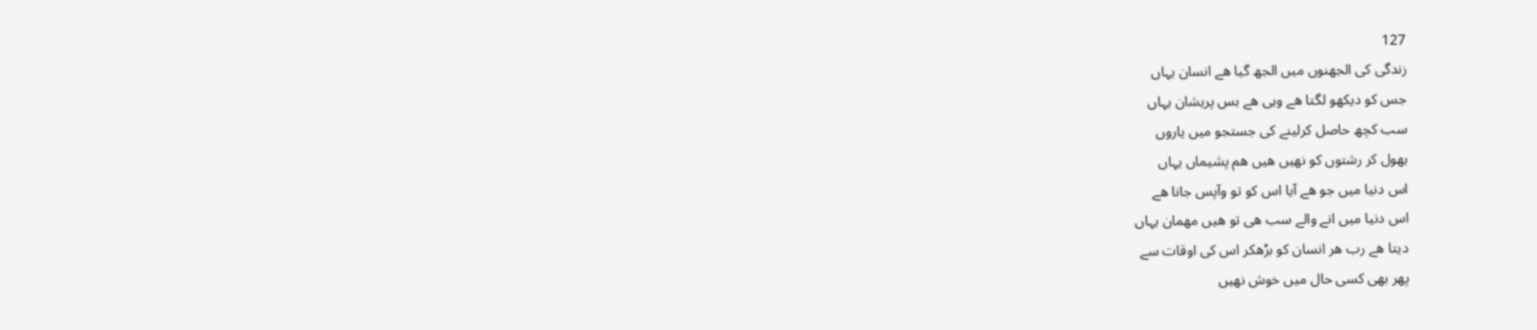127
زندگی کی الجھنوں میں الجھ گیا هے انسان یہاں
جس کو دیکھو لگتا هے وہی هے بس پریشان یہاں
سب کچھ حاصل کرلینے کی جستجو میں یاروں
بھول کر رشتوں کو نهیں هیں هم پشیماں یہاں
اس دنیا میں جو هے آیا اس کو تو وآپس جانا هے
اس دنیا میں انے والے سب هی تو هیں مهمان یہاں
دیتا هے رب هر انسان کو بڑھکر اس کی اوقات سے
پهر بھی کسی حال میں خوش نهیں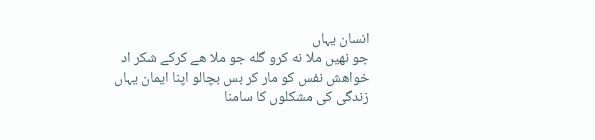انسان یہاں
جو نهیں ملا نه کرو گله جو ملا هے کرکے شکر اد
خواهش نفس کو مار کر بس بچالو اپنا ایمان یہاں
زندگی کی مشکلوں کا سامنا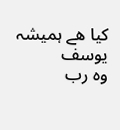کیا هے ہمیشہ یوسف
وه رب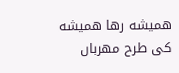همیشه رها همیشه کی طرح مهرباں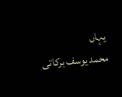یہاں
محمد یوسف برکاتی